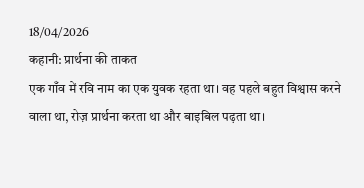18/04/2026
कहानी: प्रार्थना की ताकत
एक गाँव में रवि नाम का एक युवक रहता था। वह पहले बहुत विश्वास करने वाला था, रोज़ प्रार्थना करता था और बाइबिल पढ़ता था।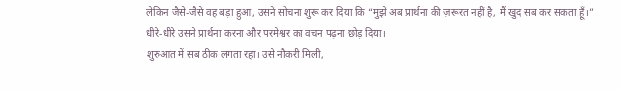लेकिन जैसे-जैसे वह बड़ा हुआ, उसने सोचना शुरू कर दिया कि “मुझे अब प्रार्थना की ज़रूरत नहीं है, मैं खुद सब कर सकता हूँ।”
धीरे-धीरे उसने प्रार्थना करना और परमेश्वर का वचन पढ़ना छोड़ दिया।
शुरुआत में सब ठीक लगता रहा। उसे नौकरी मिली,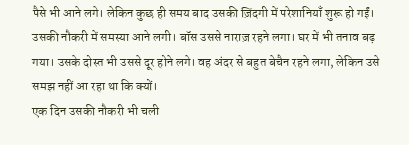पैसे भी आने लगे। लेकिन कुछ ही समय बाद उसकी ज़िंदगी में परेशानियाँ शुरू हो गईं।
उसकी नौकरी में समस्या आने लगी। बॉस उससे नाराज़ रहने लगा। घर में भी तनाव बढ़ गया। उसके दोस्त भी उससे दूर होने लगे। वह अंदर से बहुत बेचैन रहने लगा, लेकिन उसे समझ नहीं आ रहा था कि क्यों।
एक दिन उसकी नौकरी भी चली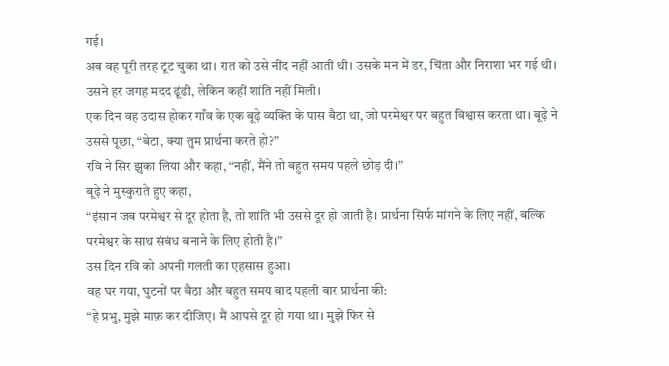गई।
अब वह पूरी तरह टूट चुका था। रात को उसे नींद नहीं आती थी। उसके मन में डर, चिंता और निराशा भर गई थी। उसने हर जगह मदद ढूंढी, लेकिन कहीं शांति नहीं मिली।
एक दिन वह उदास होकर गाँव के एक बूढ़े व्यक्ति के पास बैठा था, जो परमेश्वर पर बहुत विश्वास करता था। बूढ़े ने उससे पूछा, “बेटा, क्या तुम प्रार्थना करते हो?”
रवि ने सिर झुका लिया और कहा, “नहीं, मैंने तो बहुत समय पहले छोड़ दी।”
बूढ़े ने मुस्कुराते हुए कहा,
“इंसान जब परमेश्वर से दूर होता है, तो शांति भी उससे दूर हो जाती है। प्रार्थना सिर्फ मांगने के लिए नहीं, बल्कि परमेश्वर के साथ संबंध बनाने के लिए होती है।”
उस दिन रवि को अपनी गलती का एहसास हुआ।
वह घर गया, घुटनों पर बैठा और बहुत समय बाद पहली बार प्रार्थना की:
“हे प्रभु, मुझे माफ़ कर दीजिए। मैं आपसे दूर हो गया था। मुझे फिर से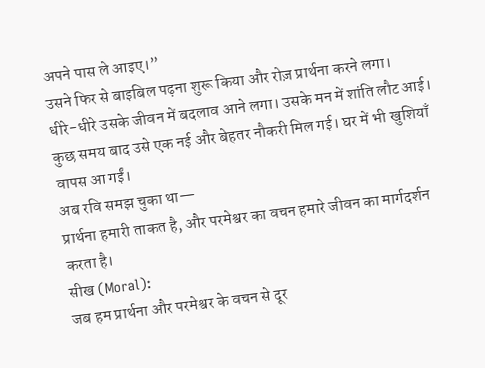अपने पास ले आइए।”
उसने फिर से बाइबिल पढ़ना शुरू किया और रोज़ प्रार्थना करने लगा।
धीरे-धीरे उसके जीवन में बदलाव आने लगा। उसके मन में शांति लौट आई। कुछ समय बाद उसे एक नई और बेहतर नौकरी मिल गई। घर में भी खुशियाँ वापस आ गईं।
अब रवि समझ चुका था—
प्रार्थना हमारी ताकत है, और परमेश्वर का वचन हमारे जीवन का मार्गदर्शन करता है।
सीख (Moral):
जब हम प्रार्थना और परमेश्वर के वचन से दूर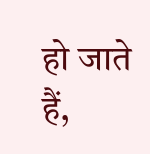हो जाते हैं,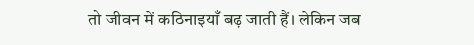तो जीवन में कठिनाइयाँ बढ़ जाती हैं। लेकिन जब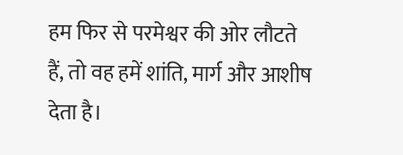हम फिर से परमेश्वर की ओर लौटते हैं, तो वह हमें शांति, मार्ग और आशीष देता है।